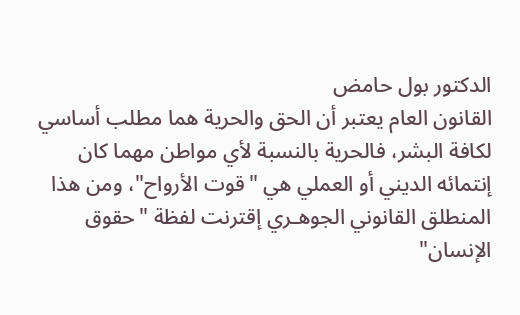الدكتور بول حامض
القانون العام يعتبر أن الحق والحرية هما مطلب أساسي لكافة البشر، فالحرية بالنسبة لأي مواطن مهما كان إنتمائه الديني أو العملي هي "قوت الأرواح"، ومن هذا المنطلق القانوني الجوهـري إقترنت لفظة "حقوق الإنسان"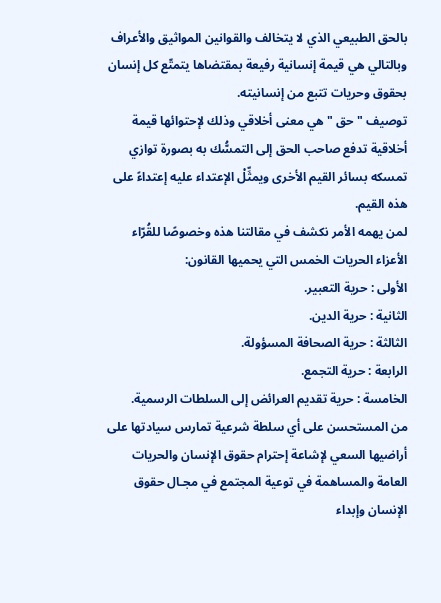بالحق الطبيعي الذي لا يتخالف والقوانين المواثيق والأعراف وبالتالي هي قيمة إنسانية رفيعة بمقتضاها يتمتّع كل إنسان بحقوق وحريات تتبع من إنسانيته.
توصيف " حق " هي معنى أخلاقي وذلك لإحتوائها قيمة أخلاقية تدفع صاحب الحق إلى التمسُّك به بصورة توازي تمسكه بسائر القيم الأخرى ويمثِّلْ الإعتداء عليه إعتداءً على هذه القيم.
لمن يهمه الأمر نكشف في مقالتنا هذه وخصوصًا للقُرّاء الأعزاء الحريات الخمس التي يحميها القانون:
الأولى : حرية التعبير.
الثانية : حرية الدين.
الثالثة : حرية الصحافة المسؤولة.
الرابعة : حرية التجمع.
الخامسة : حرية تقديم العرائض إلى السلطات الرسمية.
من المستحسن على أي سلطة شرعية تمارس سيادتها على أراضيها السعي لإشاعة إحترام حقوق الإنسان والحريات العامة والمساهمة في توعية المجتمع في مجـال حقوق الإنسان وإبداء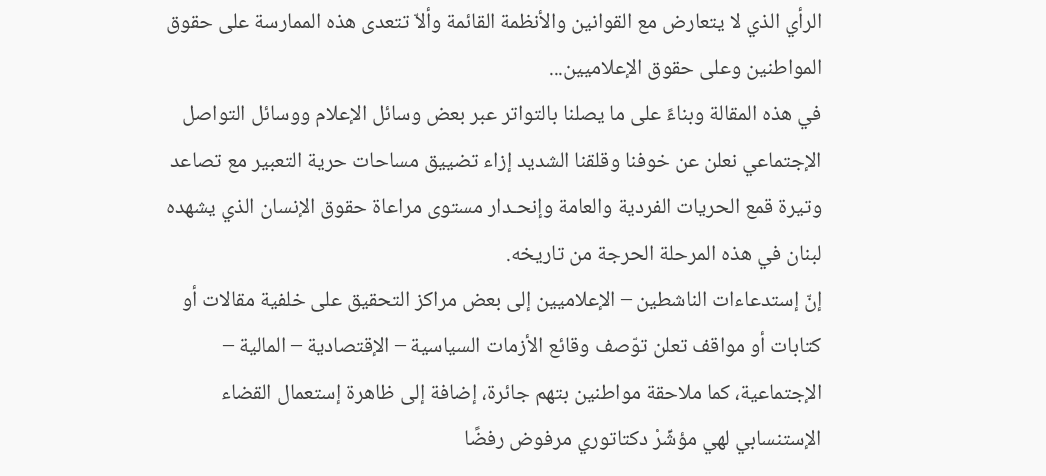الرأي الذي لا يتعارض مع القوانين والأنظمة القائمة وألاّ تتعدى هذه الممارسة على حقوق المواطنين وعلى حقوق الإعلاميين...
في هذه المقالة وبناءً على ما يصلنا بالتواتر عبر بعض وسائل الإعلام ووسائل التواصل الإجتماعي نعلن عن خوفنا وقلقنا الشديد إزاء تضييق مساحات حرية التعبير مع تصاعد وتيرة قمع الحريات الفردية والعامة وإنحـدار مستوى مراعاة حقوق الإنسان الذي يشهده لبنان في هذه المرحلة الحرجة من تاريخه.
إنّ إستدعاءات الناشطين – الإعلاميين إلى بعض مراكز التحقيق على خلفية مقالات أو كتابات أو مواقف تعلن توّصف وقائع الأزمات السياسية – الإقتصادية – المالية – الإجتماعية، كما ملاحقة مواطنين بتهم جائرة، إضافة إلى ظاهرة إستعمال القضاء الإستنسابي لهي مؤشِّرْ دكتاتوري مرفوض رفضًا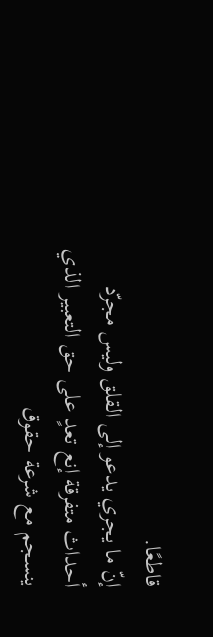قاطعًا.
إنّ ما يجري يدعو إلى القلق وليس مجرّد أحداث متفرقة إنع تعدٍ على حق التعبير الذي ينسجم مع شرعة حقوق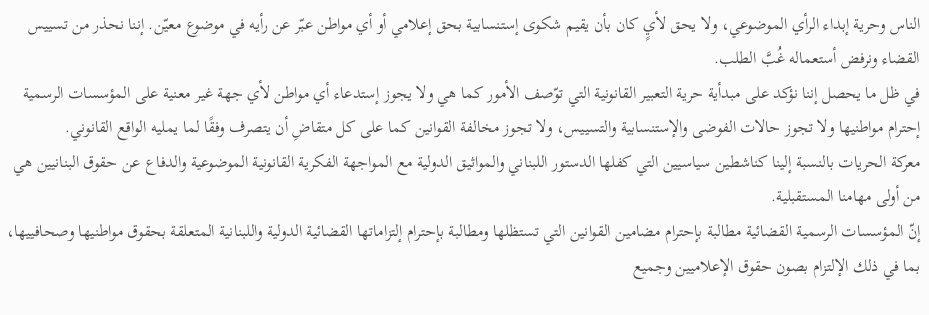الناس وحرية إبداء الرأي الموضوعي، ولا يحق لأيٍ كان بأن يقيم شكوى إستنسابية بحق إعلامي أو أي مواطن عبّر عن رأيه في موضوع معيّن. إننا نحذر من تسييس القضاء ونرفض أستعماله غُبَّ الطلب.
في ظل ما يحصل إننا نؤكد على مبدأية حرية التعبير القانونية التي توّصف الأمور كما هي ولا يجوز إستدعاء أي مواطن لأي جهة غير معنية على المؤسسات الرسمية إحترام مواطنيها ولا تجوز حالات الفوضى والإستنسابية والتسييس، ولا تجوز مخالفة القوانين كما على كل متقاضِ أن يتصرف وفقًا لما يمليه الواقع القانوني.
معركة الحريات بالنسبة إلينا كناشطين سياسيين التي كفلها الدستور اللبناني والمواثيق الدولية مع المواجهة الفكرية القانونية الموضوعية والدفاع عن حقوق البنانيين هي من أولى مهامنا المستقبلية.
إنّ المؤسسات الرسمية القضائية مطالبة بإحترام مضامين القوانين التي تستظلها ومطالبة بإحترام إلتزاماتها القضائية الدولية واللبنانية المتعلقة بحقوق مواطنيها وصحافييها، بما في ذلك الإلتزام بصون حقوق الإعلاميين وجميع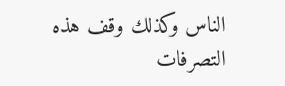الناس وكذلك وقف هذه التصرفات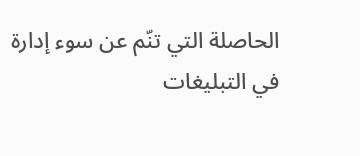الحاصلة التي تنّم عن سوء إدارة في التبليغات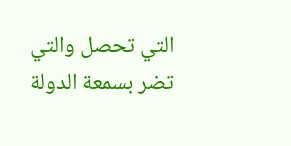التي تحصل والتي تضر بسمعة الدولة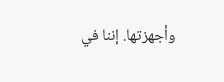وأجهزتها. إننا في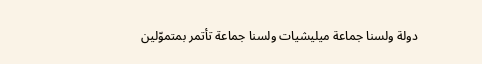دولة ولسنا جماعة ميليشيات ولسنا جماعة تأتمر بمتموّلين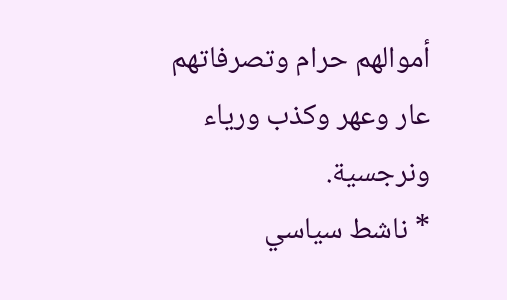أموالهم حرام وتصرفاتهم عار وعهر وكذب ورياء ونرجسية.
* ناشط سياسي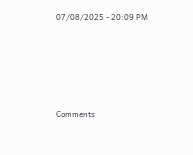07/08/2025 - 20:09 PM





Comments